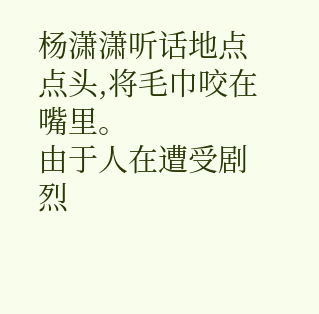杨潇潇听话地点点头,将毛巾咬在嘴里。
由于人在遭受剧烈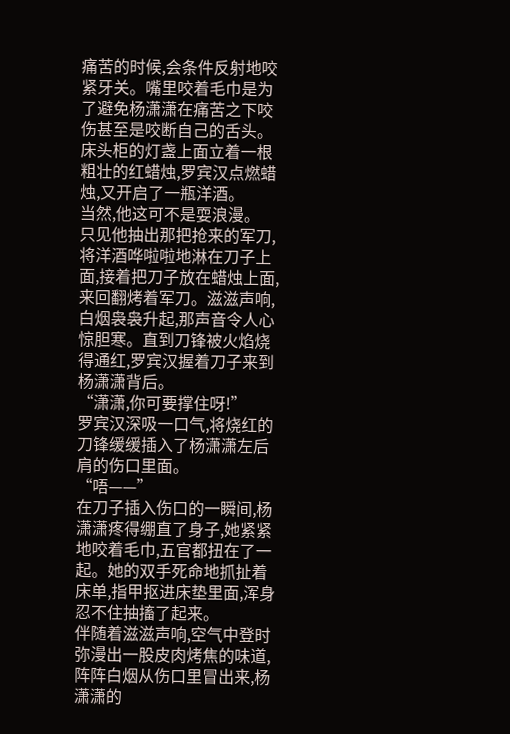痛苦的时候,会条件反射地咬紧牙关。嘴里咬着毛巾是为了避免杨潇潇在痛苦之下咬伤甚至是咬断自己的舌头。
床头柜的灯盏上面立着一根粗壮的红蜡烛,罗宾汉点燃蜡烛,又开启了一瓶洋酒。
当然,他这可不是耍浪漫。
只见他抽出那把抢来的军刀,将洋酒哗啦啦地淋在刀子上面,接着把刀子放在蜡烛上面,来回翻烤着军刀。滋滋声响,白烟袅袅升起,那声音令人心惊胆寒。直到刀锋被火焰烧得通红,罗宾汉握着刀子来到杨潇潇背后。
“潇潇,你可要撑住呀!”
罗宾汉深吸一口气,将烧红的刀锋缓缓插入了杨潇潇左后肩的伤口里面。
“唔——”
在刀子插入伤口的一瞬间,杨潇潇疼得绷直了身子,她紧紧地咬着毛巾,五官都扭在了一起。她的双手死命地抓扯着床单,指甲抠进床垫里面,浑身忍不住抽搐了起来。
伴随着滋滋声响,空气中登时弥漫出一股皮肉烤焦的味道,阵阵白烟从伤口里冒出来,杨潇潇的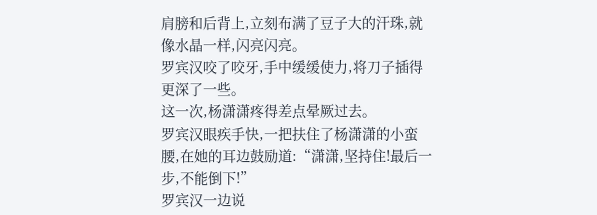肩膀和后背上,立刻布满了豆子大的汗珠,就像水晶一样,闪亮闪亮。
罗宾汉咬了咬牙,手中缓缓使力,将刀子插得更深了一些。
这一次,杨潇潇疼得差点晕厥过去。
罗宾汉眼疾手快,一把扶住了杨潇潇的小蛮腰,在她的耳边鼓励道:“潇潇,坚持住!最后一步,不能倒下!”
罗宾汉一边说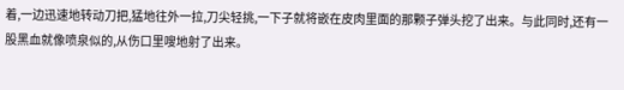着,一边迅速地转动刀把,猛地往外一拉,刀尖轻挑,一下子就将嵌在皮肉里面的那颗子弹头挖了出来。与此同时,还有一股黑血就像喷泉似的,从伤口里嗖地射了出来。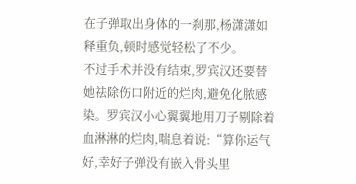在子弹取出身体的一刹那,杨潇潇如释重负,顿时感觉轻松了不少。
不过手术并没有结束,罗宾汉还要替她祛除伤口附近的烂肉,避免化脓感染。罗宾汉小心翼翼地用刀子剔除着血淋淋的烂肉,喘息着说:“算你运气好,幸好子弹没有嵌入骨头里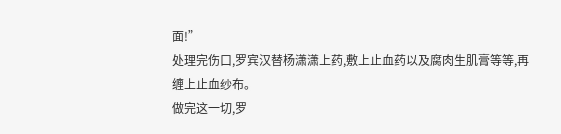面!”
处理完伤口,罗宾汉替杨潇潇上药,敷上止血药以及腐肉生肌膏等等,再缠上止血纱布。
做完这一切,罗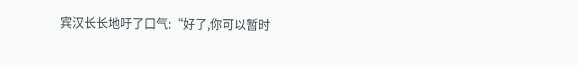宾汉长长地吁了口气:“好了,你可以暂时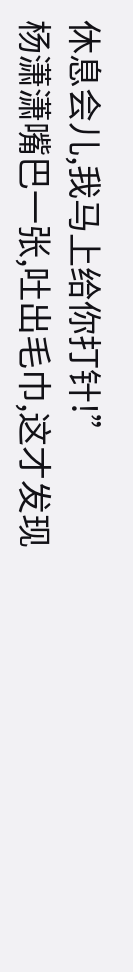休息会儿,我马上给你打针!”
杨潇潇嘴巴一张,吐出毛巾,这才发现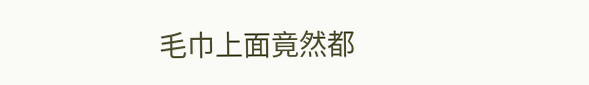毛巾上面竟然都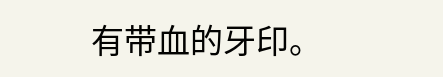有带血的牙印。